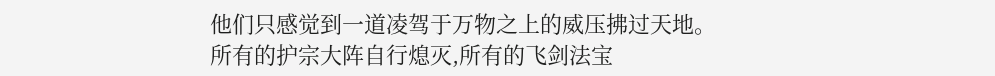他们只感觉到一道凌驾于万物之上的威压拂过天地。
所有的护宗大阵自行熄灭,所有的飞剑法宝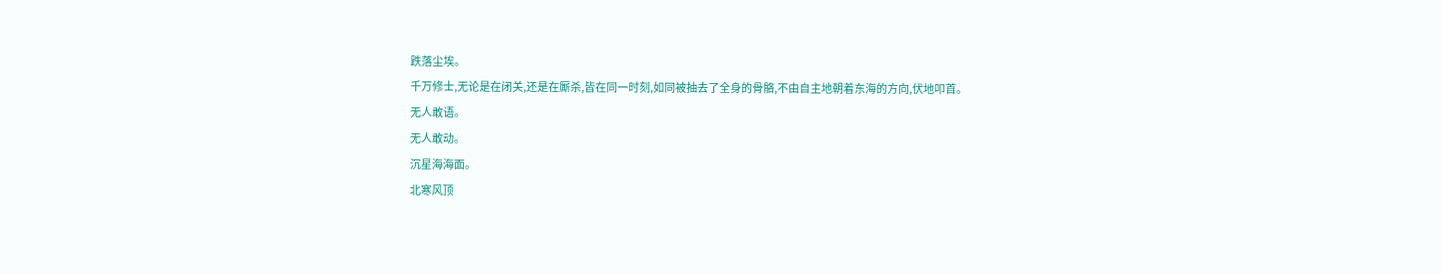跌落尘埃。
千万修士,无论是在闭关,还是在厮杀,皆在同一时刻,如同被抽去了全身的骨骼,不由自主地朝着东海的方向,伏地叩首。
无人敢语。
无人敢动。
沉星海海面。
北寒风顶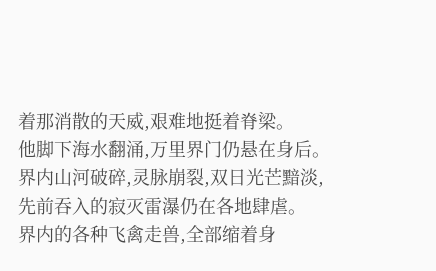着那消散的天威,艰难地挺着脊梁。
他脚下海水翻涌,万里界门仍悬在身后。
界内山河破碎,灵脉崩裂,双日光芒黯淡,先前吞入的寂灭雷瀑仍在各地肆虐。
界内的各种飞禽走兽,全部缩着身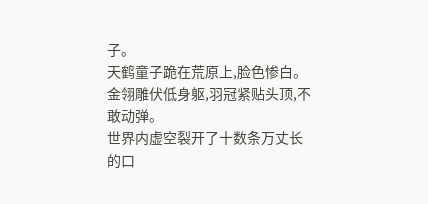子。
天鹤童子跪在荒原上,脸色惨白。
金翎雕伏低身躯,羽冠紧贴头顶,不敢动弹。
世界内虚空裂开了十数条万丈长的口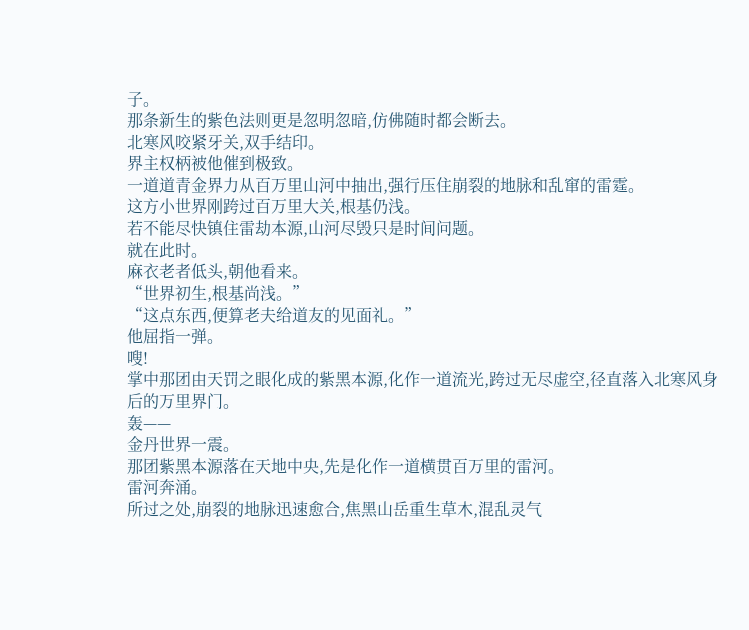子。
那条新生的紫色法则更是忽明忽暗,仿佛随时都会断去。
北寒风咬紧牙关,双手结印。
界主权柄被他催到极致。
一道道青金界力从百万里山河中抽出,强行压住崩裂的地脉和乱窜的雷霆。
这方小世界刚跨过百万里大关,根基仍浅。
若不能尽快镇住雷劫本源,山河尽毁只是时间问题。
就在此时。
麻衣老者低头,朝他看来。
“世界初生,根基尚浅。”
“这点东西,便算老夫给道友的见面礼。”
他屈指一弹。
嗖!
掌中那团由天罚之眼化成的紫黑本源,化作一道流光,跨过无尽虚空,径直落入北寒风身后的万里界门。
轰——
金丹世界一震。
那团紫黑本源落在天地中央,先是化作一道横贯百万里的雷河。
雷河奔涌。
所过之处,崩裂的地脉迅速愈合,焦黑山岳重生草木,混乱灵气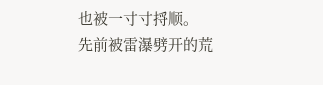也被一寸寸捋顺。
先前被雷瀑劈开的荒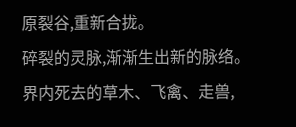原裂谷,重新合拢。
碎裂的灵脉,渐渐生出新的脉络。
界内死去的草木、飞禽、走兽,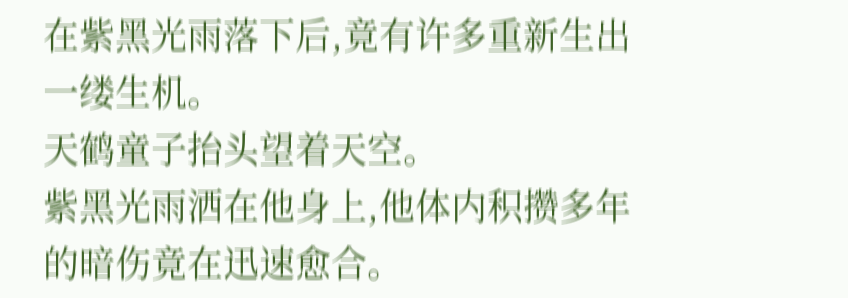在紫黑光雨落下后,竟有许多重新生出一缕生机。
天鹤童子抬头望着天空。
紫黑光雨洒在他身上,他体内积攒多年的暗伤竟在迅速愈合。